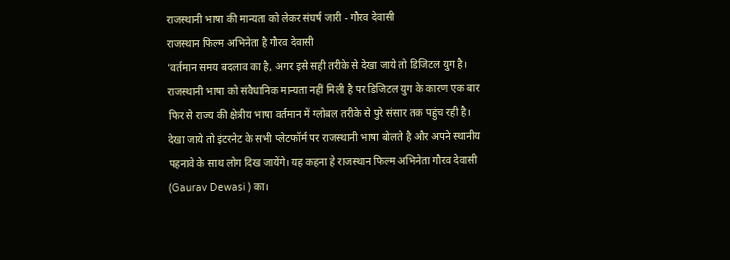राजस्थानी भाषा की मान्यता को लेकर संघर्ष जारी - गौरव देवासी
राजस्थान फिल्म अभिनेता है गौरव देवासी
'वर्तमान समय बदलाव का है, अगर इसे सही तरीके से देखा जाये तो डिजिटल युग है। राजस्थानी भाषा को संवैधानिक मान्यता नहीं मिली है पर डिजिटल युग के कारण एक बार फिर से राज्य की क्षेत्रीय भाषा वर्तमान में ग्लोबल तरीके से पुरे संसार तक पहुंच रही है।
देखा जाये तो इंटरनेट के सभी प्लेटफॉर्म पर राजस्थानी भाषा बोलते है और अपने स्थानीय पहनावे के साथ लोग दिख जायेंगे। यह कहना हे राजस्थान फिल्म अभिनेता गौरव देवासी (Gaurav Dewasi ) का।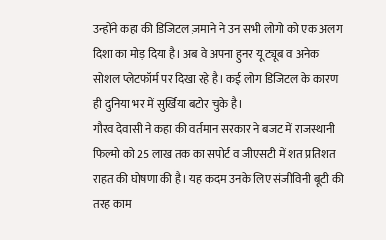उन्होंने कहा की डिजिटल ज़माने ने उन सभी लोगो को एक अलग दिशा का मोड़ दिया है। अब वे अपना हुनर यू ट्यूब व अनेक सोशल प्लेटफॉर्म पर दिखा रहे है। कई लोग डिजिटल के कारण ही दुनिया भर में सुर्खिया बटोर चुके है।
गौरव देवासी ने कहा की वर्तमान सरकार ने बजट में राजस्थानी फिल्मो को 25 लाख तक का सपोर्ट व जीएसटी में शत प्रतिशत राहत की घोषणा की है। यह कदम उनके लिए संजीविनी बूटी की तरह काम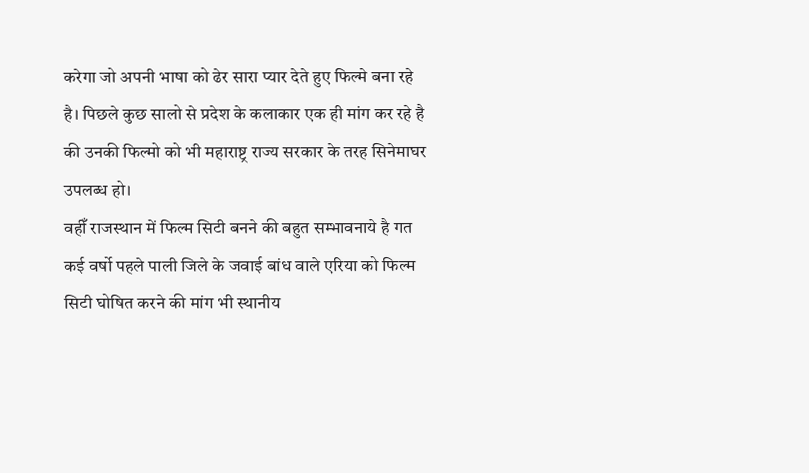करेगा जो अपनी भाषा को ढेर सारा प्यार देते हुए फिल्मे बना रहे है। पिछले कुछ सालो से प्रदेश के कलाकार एक ही मांग कर रहे है की उनकी फिल्मो को भी महाराष्ट्र राज्य सरकार के तरह सिनेमाघर उपलब्ध हो।
वहीँ राजस्थान में फिल्म सिटी बनने की बहुत सम्भावनाये है गत कई वर्षो पहले पाली जिले के जवाई बांध वाले एरिया को फिल्म सिटी घोषित करने की मांग भी स्थानीय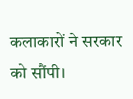कलाकारों ने सरकार को सौंपी।